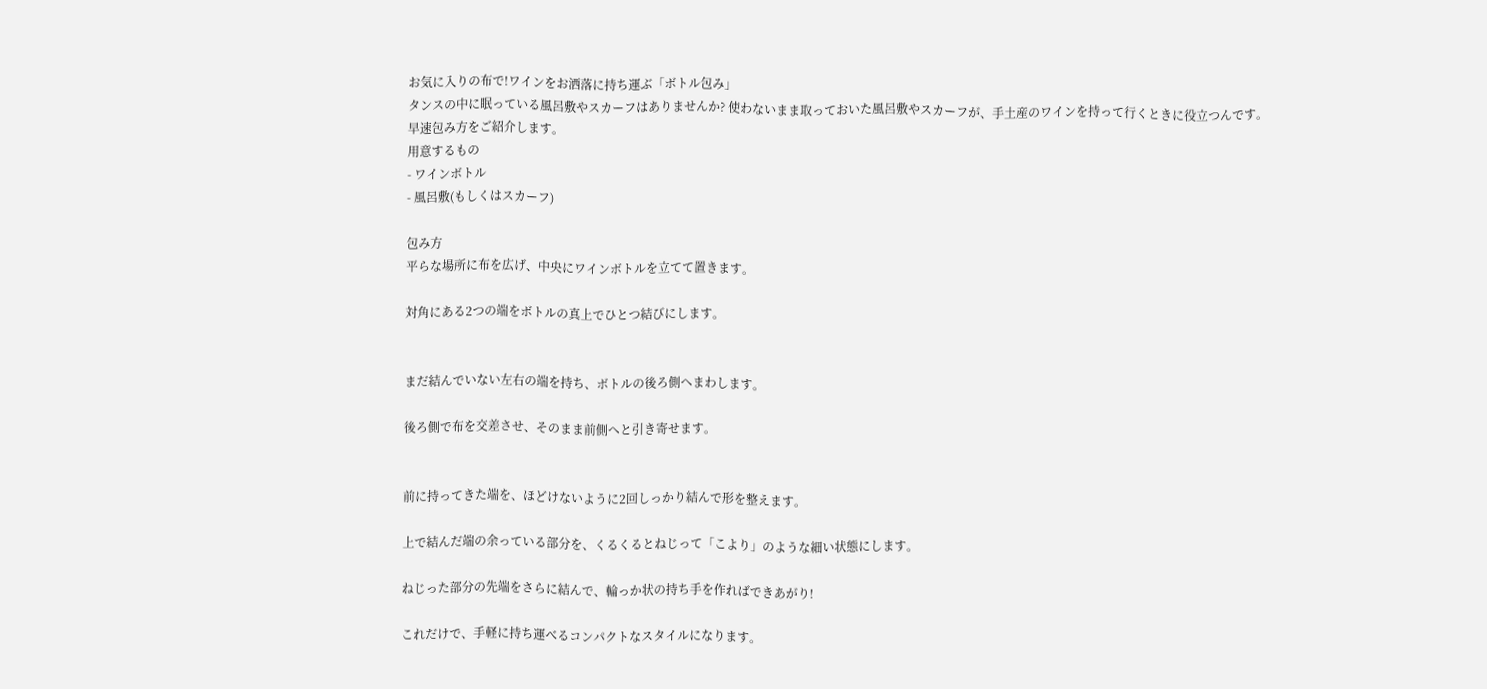お気に入りの布で!ワインをお洒落に持ち運ぶ「ボトル包み」
タンスの中に眠っている風呂敷やスカーフはありませんか? 使わないまま取っておいた風呂敷やスカーフが、手土産のワインを持って行くときに役立つんです。
早速包み方をご紹介します。
用意するもの
- ワインボトル
- 風呂敷(もしくはスカーフ)

包み方
平らな場所に布を広げ、中央にワインボトルを立てて置きます。

対角にある2つの端をボトルの真上でひとつ結びにします。


まだ結んでいない左右の端を持ち、ボトルの後ろ側へまわします。

後ろ側で布を交差させ、そのまま前側へと引き寄せます。


前に持ってきた端を、ほどけないように2回しっかり結んで形を整えます。

上で結んだ端の余っている部分を、くるくるとねじって「こより」のような細い状態にします。

ねじった部分の先端をさらに結んで、輪っか状の持ち手を作ればできあがり!

これだけで、手軽に持ち運べるコンパクトなスタイルになります。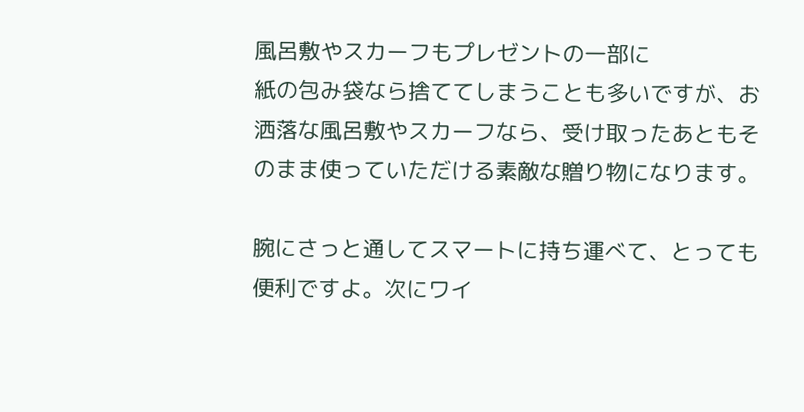風呂敷やスカーフもプレゼントの一部に
紙の包み袋なら捨ててしまうことも多いですが、お洒落な風呂敷やスカーフなら、受け取ったあともそのまま使っていただける素敵な贈り物になります。

腕にさっと通してスマートに持ち運べて、とっても便利ですよ。次にワイ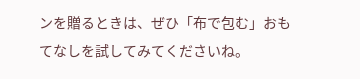ンを贈るときは、ぜひ「布で包む」おもてなしを試してみてくださいね。